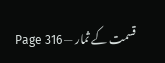قسمت کے ثمار — Page 316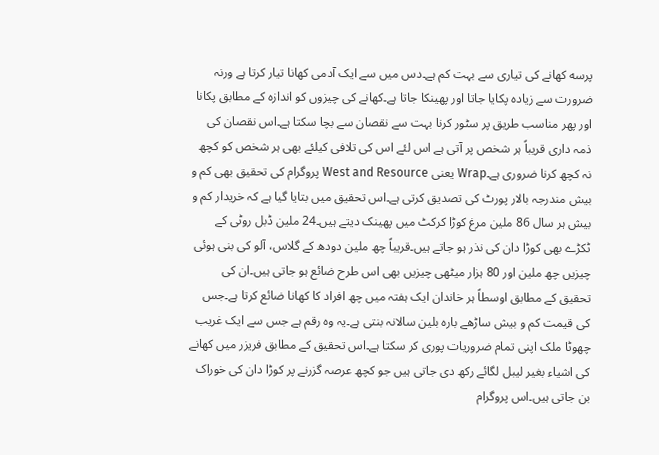پرسه کھانے کی تیاری سے بہت کم ہے۔دس میں سے ایک آدمی کھانا تیار کرتا ہے ورنہ ضرورت سے زیادہ پکایا جاتا اور پھینکا جاتا ہے۔کھانے کی چیزوں کو اندازہ کے مطابق پکانا اور پھر مناسب طریق پر سٹور کرنا بہت سے نقصان سے بچا سکتا ہے۔اس نقصان کی ذمہ داری قریباً ہر شخص پر آتی ہے اس لئے اس کی تلافی کیلئے بھی ہر شخص کو کچھ نہ کچھ کرنا ضروری ہے۔Wrap یعنی West and Resource پروگرام کی تحقیق بھی کم و بیش مندرجہ بالار پورٹ کی تصدیق کرتی ہے۔اس تحقیق میں بتایا گیا ہے کہ خریدار کم و بیش ہر سال 86 ملین مرغ کوڑا کرکٹ میں پھینک دیتے ہیں۔24 ملین ڈبل روٹی کے ٹکڑے بھی کوڑا دان کی نذر ہو جاتے ہیں۔قریباً چھ ملین دودھ کے گلاس، آلو کی بنی ہوئی چیزیں چھ ملین اور 80 ہزار میٹھی چیزیں بھی اس طرح ضائع ہو جاتی ہیں۔ان کی تحقیق کے مطابق اوسطاً ہر خاندان ایک ہفتہ میں چھ افراد کا کھانا ضائع کرتا ہے۔جس کی قیمت کم و بیش ساڑھے بارہ بلین سالانہ بنتی ہے۔یہ وہ رقم ہے جس سے ایک غریب چھوٹا ملک اپنی تمام ضروریات پوری کر سکتا ہے۔اس تحقیق کے مطابق فریزر میں کھانے کی اشیاء بغیر لیبل لگائے رکھ دی جاتی ہیں جو کچھ عرصہ گزرنے پر کوڑا دان کی خوراک بن جاتی ہیں۔اس پروگرام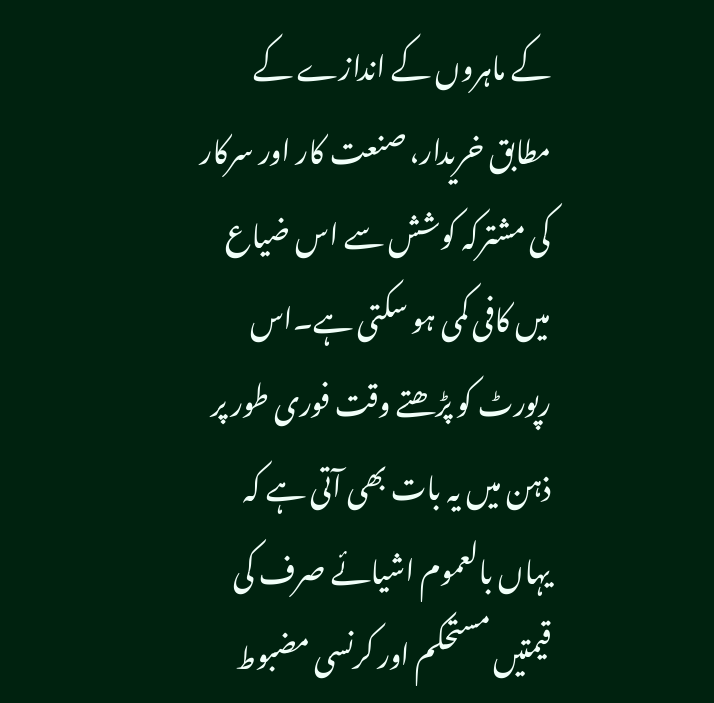کے ماہروں کے اندازے کے مطابق خریدار، صنعت کار اور سرکار کی مشترکہ کوشش سے اس ضیاع میں کافی کمی ہو سکتی ہے۔اس رپورٹ کو پڑھتے وقت فوری طور پر ذہن میں یہ بات بھی آتی ہے کہ یہاں بالعموم اشیائے صرف کی قیمتیں مستحکم اور کرنسی مضبوط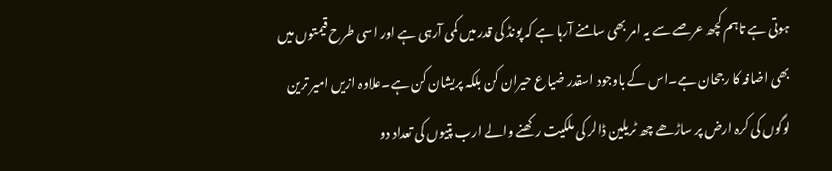ہوتی ہے تاہم کچھ عرصے سے یہ امر بھی سامنے آرہا ہے کہ پونڈ کی قدر میں کمی آرہی ہے اور اسی طرح قیمتوں میں بھی اضافہ کا رجحان ہے۔اس کے باوجود اسقدر ضیاع حیران کن بلکہ پریشان کن ہے۔علاوہ ازیں امیر ترین لوگوں کی کرہ ارض پر ساڑھے چھ ٹریلین ڈالر کی ملکیت رکھنے والے ارب پتیوں کی تعداد دو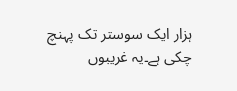ہزار ایک سوستر تک پہنچ چکی ہے۔یہ غریبوں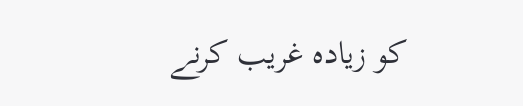کو زیادہ غریب کرنے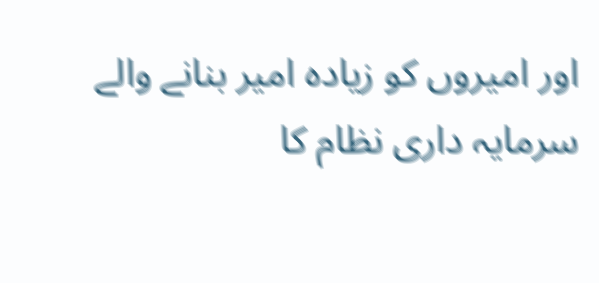اور امیروں کو زیادہ امیر بنانے والے سرمایہ داری نظام کا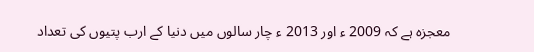معجزہ ہے کہ 2009 ء اور 2013 ء چار سالوں میں دنیا کے ارب پتیوں کی تعداد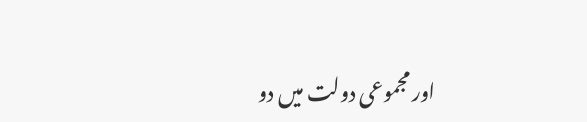اور مجموعی دولت میں دو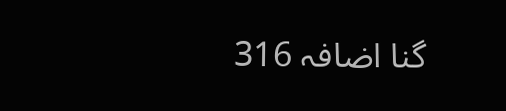گنا اضافہ 316